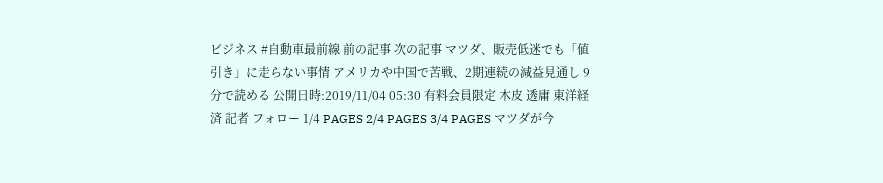ビジネス #自動車最前線 前の記事 次の記事 マツダ、販売低迷でも「値引き」に走らない事情 アメリカや中国で苦戦、2期連続の減益見通し 9分で読める 公開日時:2019/11/04 05:30 有料会員限定 木皮 透庸 東洋経済 記者 フォロー 1/4 PAGES 2/4 PAGES 3/4 PAGES マツダが今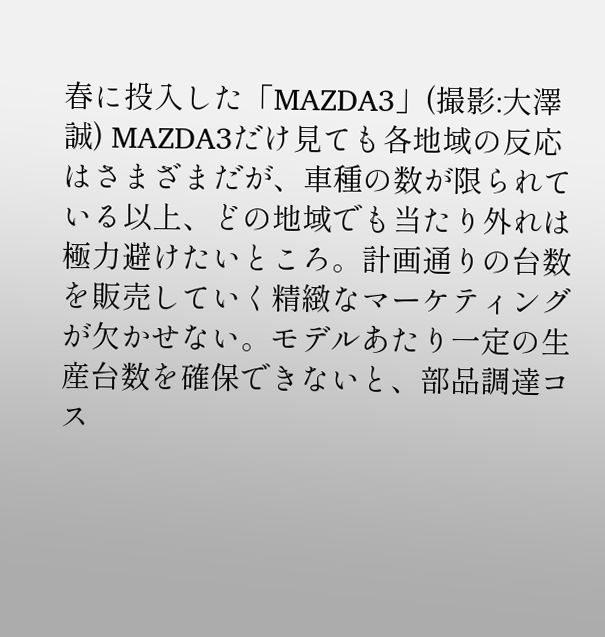春に投入した「MAZDA3」(撮影:大澤誠) MAZDA3だけ見ても各地域の反応はさまざまだが、車種の数が限られている以上、どの地域でも当たり外れは極力避けたいところ。計画通りの台数を販売していく精緻なマーケティングが欠かせない。モデルあたり一定の生産台数を確保できないと、部品調達コス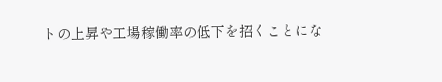トの上昇や工場稼働率の低下を招くことにな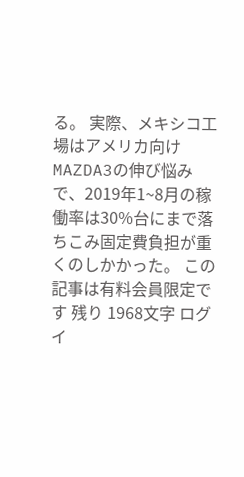る。 実際、メキシコ工場はアメリカ向けMAZDA3の伸び悩みで、2019年1~8月の稼働率は30%台にまで落ちこみ固定費負担が重くのしかかった。 この記事は有料会員限定です 残り 1968文字 ログイ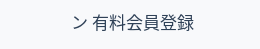ン 有料会員登録